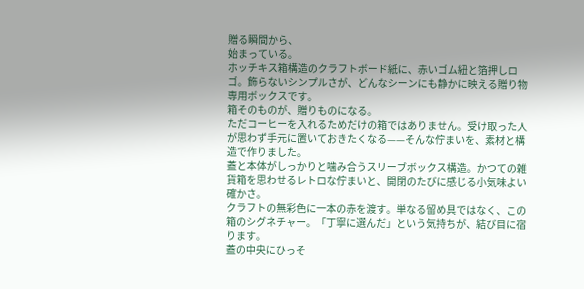贈る瞬間から、
始まっている。
ホッチキス箱構造のクラフトボード紙に、赤いゴム紐と箔押しロゴ。飾らないシンプルさが、どんなシーンにも静かに映える贈り物専用ボックスです。
箱そのものが、贈りものになる。
ただコーヒーを入れるためだけの箱ではありません。受け取った人が思わず手元に置いておきたくなる——そんな佇まいを、素材と構造で作りました。
蓋と本体がしっかりと噛み合うスリーブボックス構造。かつての雑貨箱を思わせるレトロな佇まいと、開閉のたびに感じる小気味よい確かさ。
クラフトの無彩色に一本の赤を渡す。単なる留め具ではなく、この箱のシグネチャー。「丁寧に選んだ」という気持ちが、結び目に宿ります。
蓋の中央にひっそ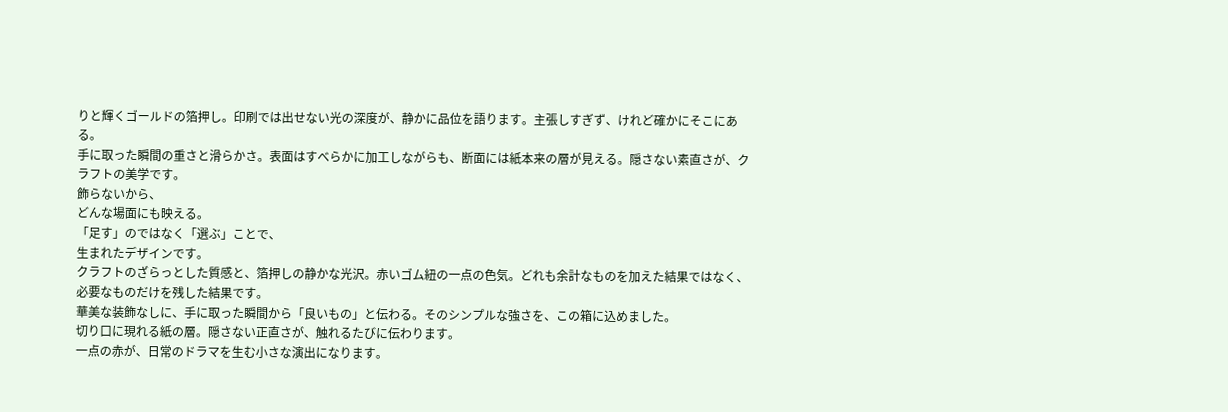りと輝くゴールドの箔押し。印刷では出せない光の深度が、静かに品位を語ります。主張しすぎず、けれど確かにそこにある。
手に取った瞬間の重さと滑らかさ。表面はすべらかに加工しながらも、断面には紙本来の層が見える。隠さない素直さが、クラフトの美学です。
飾らないから、
どんな場面にも映える。
「足す」のではなく「選ぶ」ことで、
生まれたデザインです。
クラフトのざらっとした質感と、箔押しの静かな光沢。赤いゴム紐の一点の色気。どれも余計なものを加えた結果ではなく、必要なものだけを残した結果です。
華美な装飾なしに、手に取った瞬間から「良いもの」と伝わる。そのシンプルな強さを、この箱に込めました。
切り口に現れる紙の層。隠さない正直さが、触れるたびに伝わります。
一点の赤が、日常のドラマを生む小さな演出になります。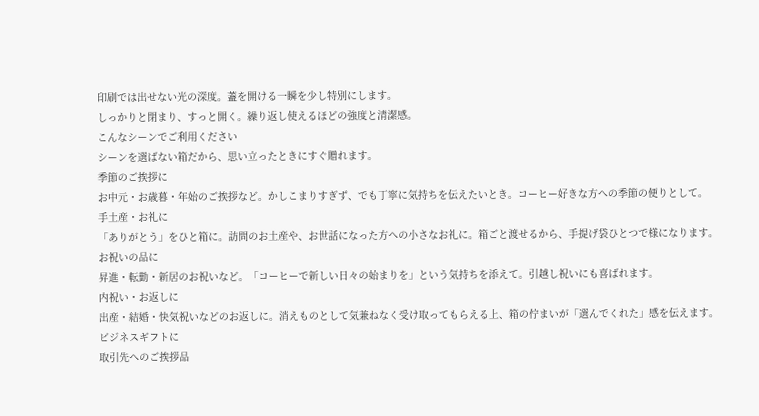印刷では出せない光の深度。蓋を開ける一瞬を少し特別にします。
しっかりと閉まり、すっと開く。繰り返し使えるほどの強度と清潔感。
こんなシーンでご利用ください
シーンを選ばない箱だから、思い立ったときにすぐ贈れます。
季節のご挨拶に
お中元・お歳暮・年始のご挨拶など。かしこまりすぎず、でも丁寧に気持ちを伝えたいとき。コーヒー好きな方への季節の便りとして。
手土産・お礼に
「ありがとう」をひと箱に。訪問のお土産や、お世話になった方への小さなお礼に。箱ごと渡せるから、手提げ袋ひとつで様になります。
お祝いの品に
昇進・転勤・新居のお祝いなど。「コーヒーで新しい日々の始まりを」という気持ちを添えて。引越し祝いにも喜ばれます。
内祝い・お返しに
出産・結婚・快気祝いなどのお返しに。消えものとして気兼ねなく受け取ってもらえる上、箱の佇まいが「選んでくれた」感を伝えます。
ビジネスギフトに
取引先へのご挨拶品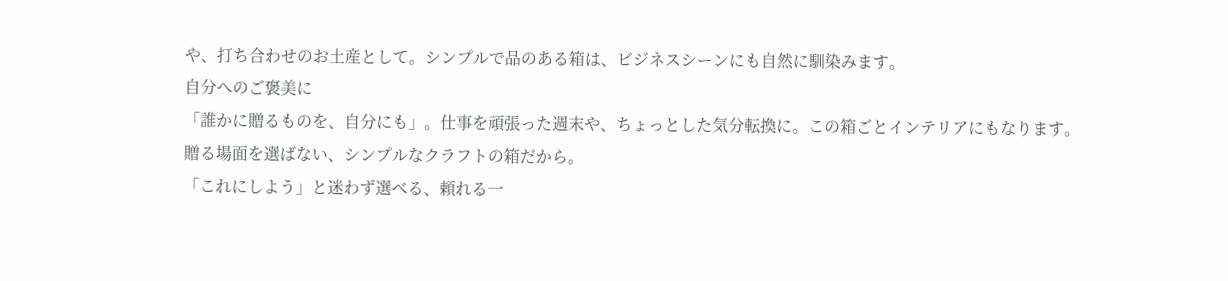や、打ち合わせのお土産として。シンプルで品のある箱は、ビジネスシーンにも自然に馴染みます。
自分へのご褒美に
「誰かに贈るものを、自分にも」。仕事を頑張った週末や、ちょっとした気分転換に。この箱ごとインテリアにもなります。
贈る場面を選ばない、シンプルなクラフトの箱だから。
「これにしよう」と迷わず選べる、頼れる一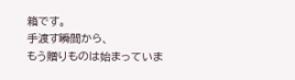箱です。
手渡す瞬間から、
もう贈りものは始まっていま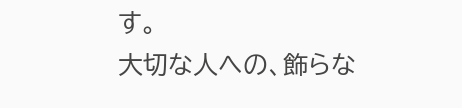す。
大切な人への、飾らな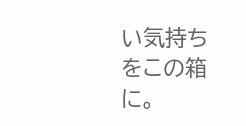い気持ちをこの箱に。